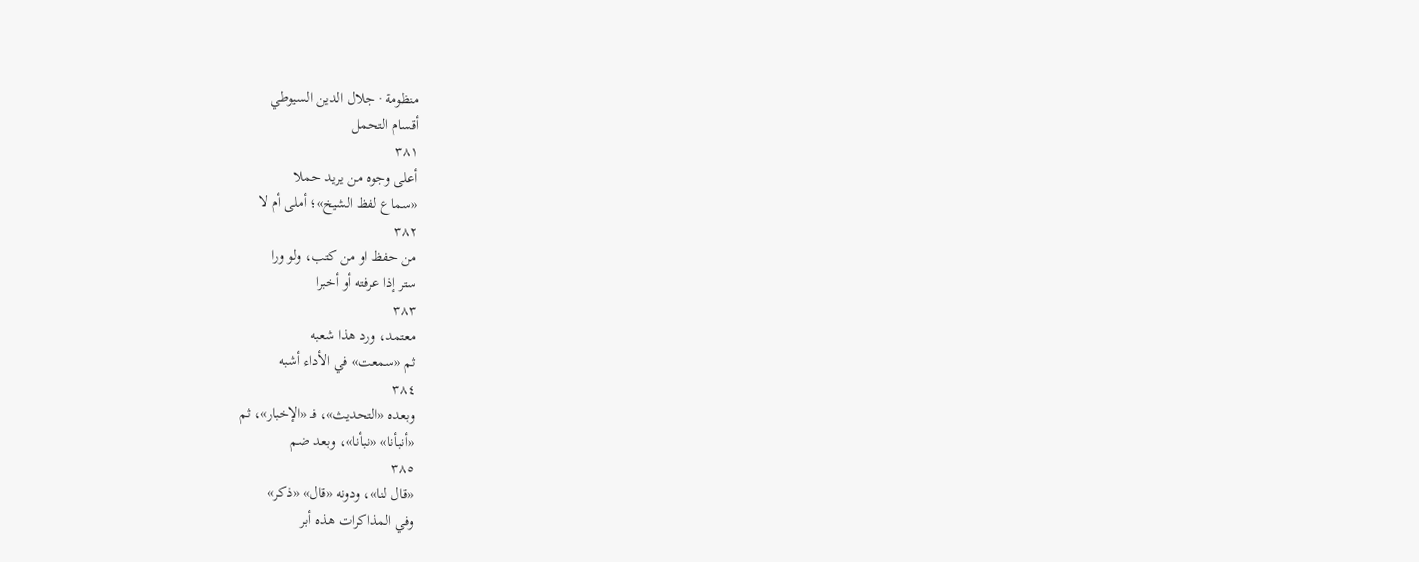منظومة · جلال الدين السيوطي
أقسام التحمل
٣٨١
أعلى وجوه من يريد حملا
«سماع لفظ الشيخ»؛ أملى أم لا
٣٨٢
من حفظ او من كتب، ولو ورا
ستر إذا عرفته أو أخبرا
٣٨٣
معتمد، ورد هذا شعبه
ثم «سمعت» في الأداء أشبه
٣٨٤
وبعده «التحديث»، فـ «الإخبار»، ثم
«أنبأنا» «نبأنا»، وبعد ضم
٣٨٥
«قال لنا»، ودونه «قال» «ذكر»
وفي المذاكرات هذه أبر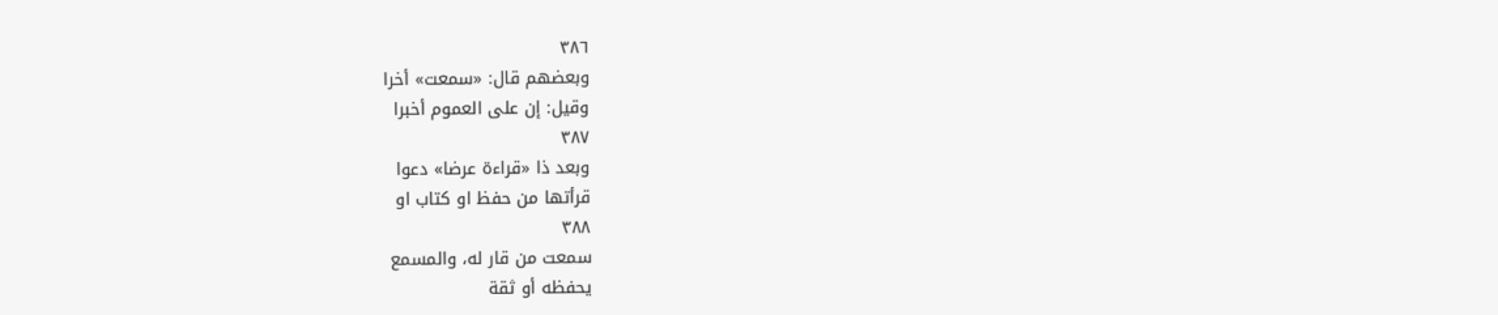٣٨٦
وبعضهم قال: «سمعت» أخرا
وقيل: إن على العموم أخبرا
٣٨٧
وبعد ذا «قراءة عرضا» دعوا
قرأتها من حفظ او كتاب او
٣٨٨
سمعت من قار له، والمسمع
يحفظه أو ثقة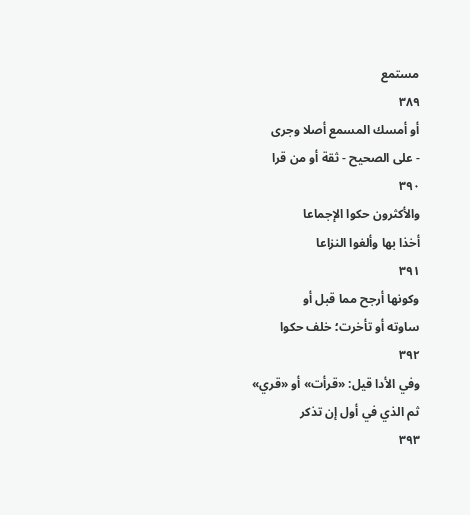مستمع
٣٨٩
أو أمسك المسمع أصلا وجرى
- على الصحيح - ثقة أو من قرا
٣٩٠
والأكثرون حكوا الإجماعا
أخذا بها وألغوا النزاعا
٣٩١
وكونها أرجح مما قبل أو
ساوته أو تأخرت؛ خلف حكوا
٣٩٢
وفي الأدا قيل: «قرأت» أو «قري»
ثم الذي في أول إن تذكر
٣٩٣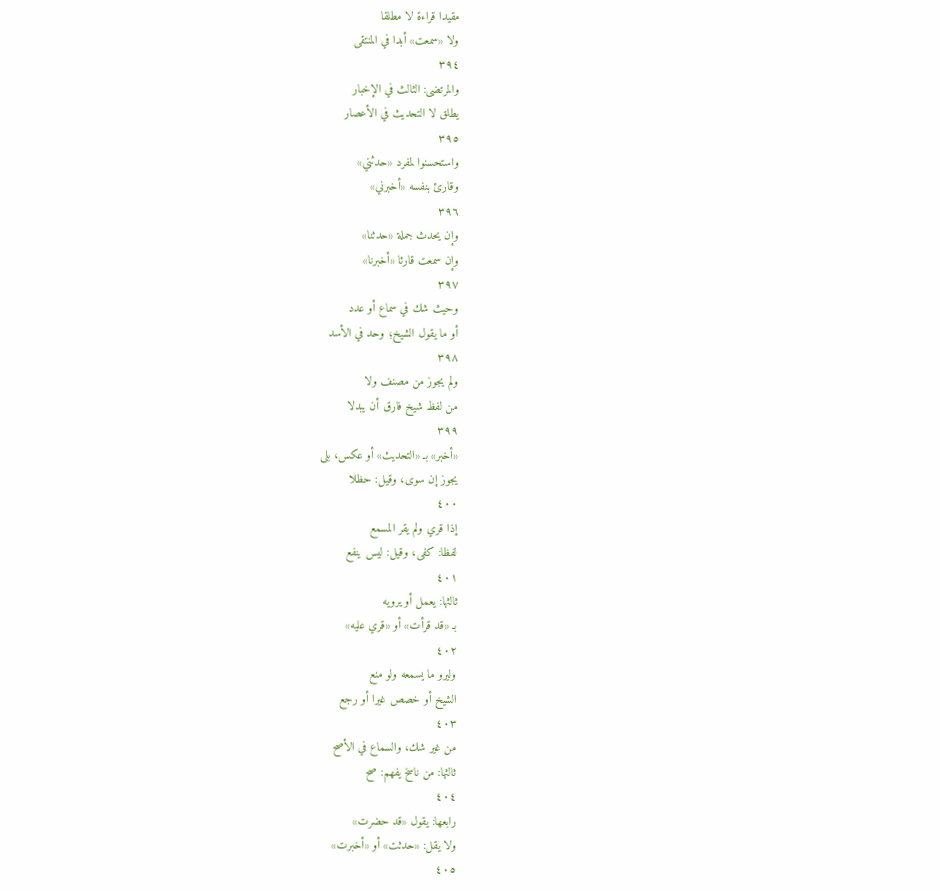مقيدا قراءة لا مطلقا
ولا «سمعت» أبدا في المنتقى
٣٩٤
والمرتضى: الثالث في الإخبار
يطلق لا التحديث في الأعصار
٣٩٥
واستحسنوا لمفرد «حدثني»
وقارئ بنفسه «أخبرني»
٣٩٦
وإن يحدث جملة «حدثنا»
وإن سمعت قارئا «أخبرنا»
٣٩٧
وحيث شك في سماع أو عدد
أو ما يقول الشيخ؛ وحد في الأسد
٣٩٨
ولم يجوز من مصنف ولا
من لفظ شيخ فارق أن يبدلا
٣٩٩
«أخبر» بـ «التحديث» أو عكس، بلى
يجوز إن سوى، وقيل: حظلا
٤٠٠
إذا قري ولم يقر المسمع
لفظا: كفى، وقيل: ليس ينفع
٤٠١
ثالثها: يعمل أو يرويه
بـ «قد قرأت» أو «قري عليه»
٤٠٢
وليرو ما يسمعه ولو منع
الشيخ أو خصص غيرا أو رجع
٤٠٣
من غير شك، والسماع في الأصح
ثالثها: من ناسخ يفهم: صح
٤٠٤
رابعها: يقول «قد حضرت»
ولا يقل: «حدثت» أو «أخبرت»
٤٠٥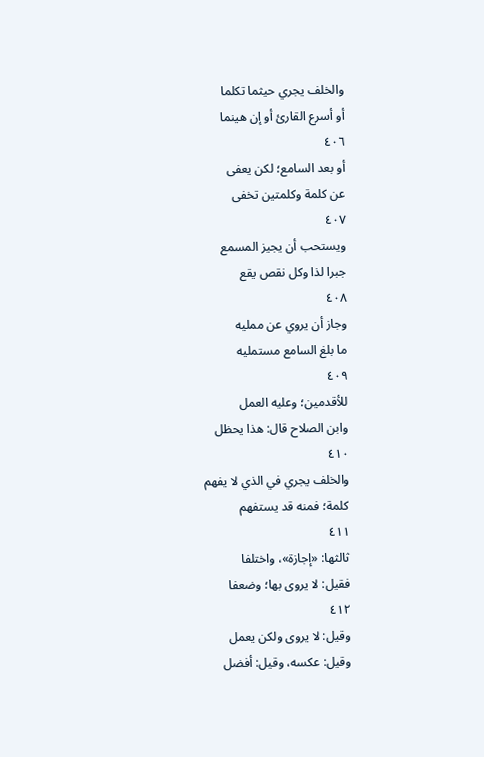والخلف يجري حيثما تكلما
أو أسرع القارئ أو إن هينما
٤٠٦
أو بعد السامع؛ لكن يعفى
عن كلمة وكلمتين تخفى
٤٠٧
ويستحب أن يجيز المسمع
جبرا لذا وكل نقص يقع
٤٠٨
وجاز أن يروي عن ممليه
ما بلغ السامع مستمليه
٤٠٩
للأقدمين؛ وعليه العمل
وابن الصلاح قال: هذا يحظل
٤١٠
والخلف يجري في الذي لا يفهم
كلمة؛ فمنه قد يستفهم
٤١١
ثالثها: «إجازة»، واختلفا
فقيل: لا يروى بها؛ وضعفا
٤١٢
وقيل: لا يروى ولكن يعمل
وقيل: عكسه، وقيل: أفضل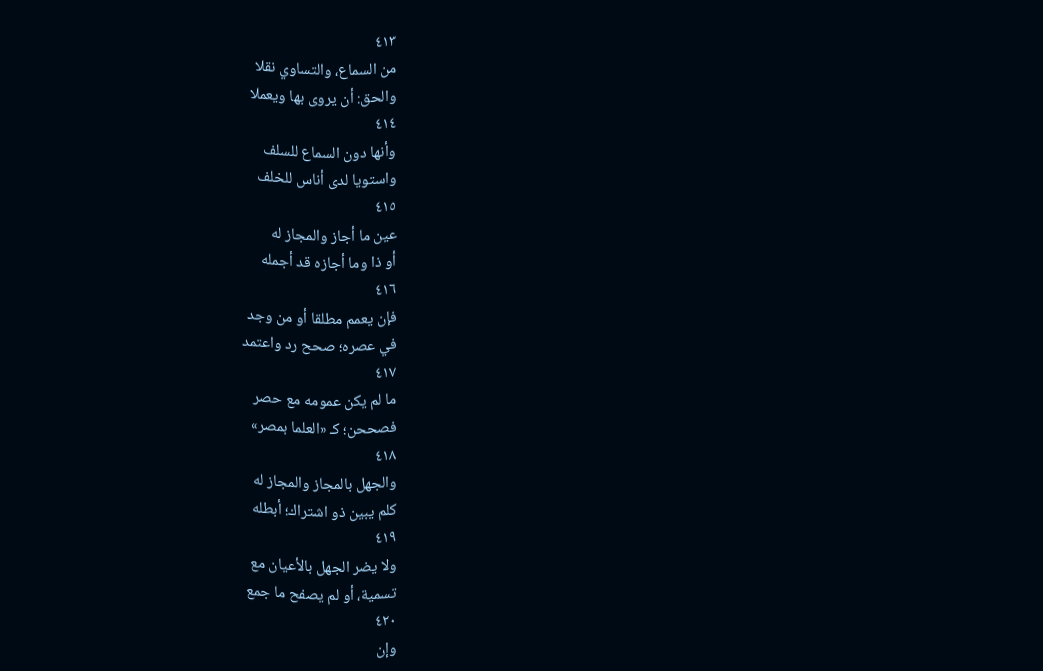٤١٣
من السماع، والتساوي نقلا
والحق: أن يروى بها ويعملا
٤١٤
وأنها دون السماع للسلف
واستويا لدى أناس للخلف
٤١٥
عين ما أجاز والمجاز له
أو ذا وما أجازه قد أجمله
٤١٦
فإن يعمم مطلقا أو من وجد
في عصره؛ صحح رد واعتمد
٤١٧
ما لم يكن عمومه مع حصر
فصححن؛ كـ «العلما بمصر»
٤١٨
والجهل بالمجاز والمجاز له
كلم يبين ذو اشتراك؛ أبطله
٤١٩
ولا يضر الجهل بالأعيان مع
تسمية، أو لم يصفح ما جمع
٤٢٠
وإن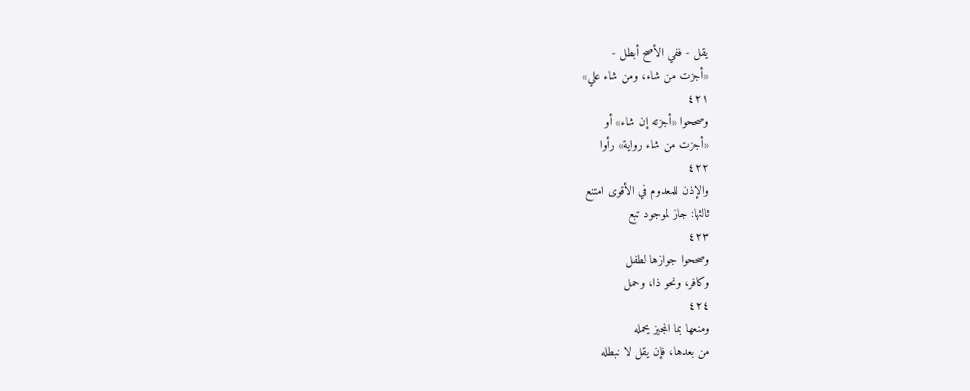يقل - ففي الأصح أبطل -
«أجزت من شاء، ومن شاء علي»
٤٢١
وصححوا «أجزته إن شاء» أو
«أجزت من شاء رواية» رأوا
٤٢٢
والإذن للمعدوم في الأقوى امتنع
ثالثها: جاز لموجود تبع
٤٢٣
وصححوا جوازها لطفل
وكافر، ونحو ذا، وحمل
٤٢٤
ومنعها بما المجيز يحمله
من بعدها، فإن يقل لا نبطله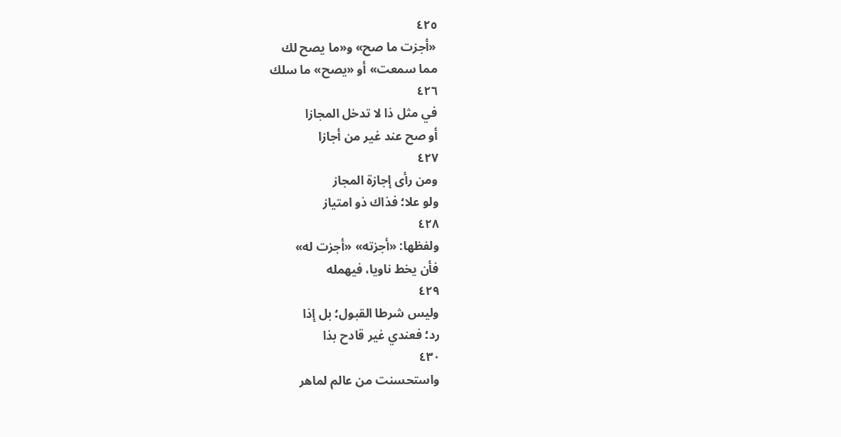٤٢٥
«أجزت ما صح» و«ما يصح لك
مما سمعت» أو «يصح» ما سلك
٤٢٦
في مثل ذا لا تدخل المجازا
أو صح عند غير من أجازا
٤٢٧
ومن رأى إجازة المجاز
ولو علا؛ فذاك ذو امتياز
٤٢٨
ولفظها: «أجزته» «أجزت له»
فأن يخط ناويا، فيهمله
٤٢٩
وليس شرطا القبول؛ بل إذا
رد؛ فعندي غير قادح بذا
٤٣٠
واستحسنت من عالم لماهر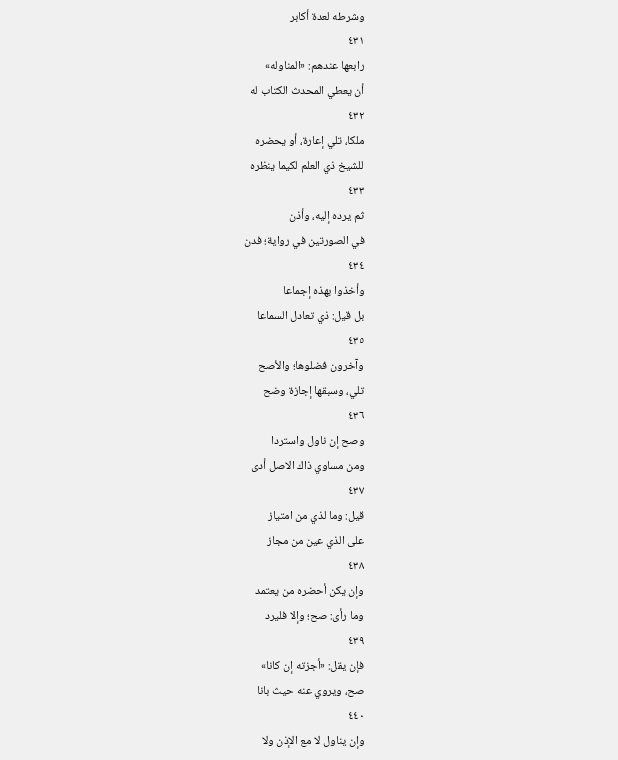وشرطه لعدة أكابر
٤٣١
رابعها عندهم: «المناوله»
أن يعطي المحدث الكتاب له
٤٣٢
ملكا، تلي إعارة، أو يحضره
للشيخ ذي العلم لكيما ينظره
٤٣٣
ثم يرده إليه، وأذن
في الصورتين في رواية؛ فدن
٤٣٤
وأخذوا بهذه إجماعا
بل قيل: ذي تعادل السماعا
٤٣٥
وآخرون فضلوها؛ والأصح
تلي، وسبقها إجازة وضح
٤٣٦
وصح إن ناول واستردا
ومن مساوي ذاك الاصل أدى
٤٣٧
قيل: وما لذي من امتياز
على الذي عين من مجاز
٤٣٨
وإن يكن أحضره من يعتمد
وما رأى: صح؛ وإلا فليرد
٤٣٩
فإن يقل: «أجزته إن كانا»
صح، ويروي عنه حيث بانا
٤٤٠
وإن يناول لا مع الإذن ولا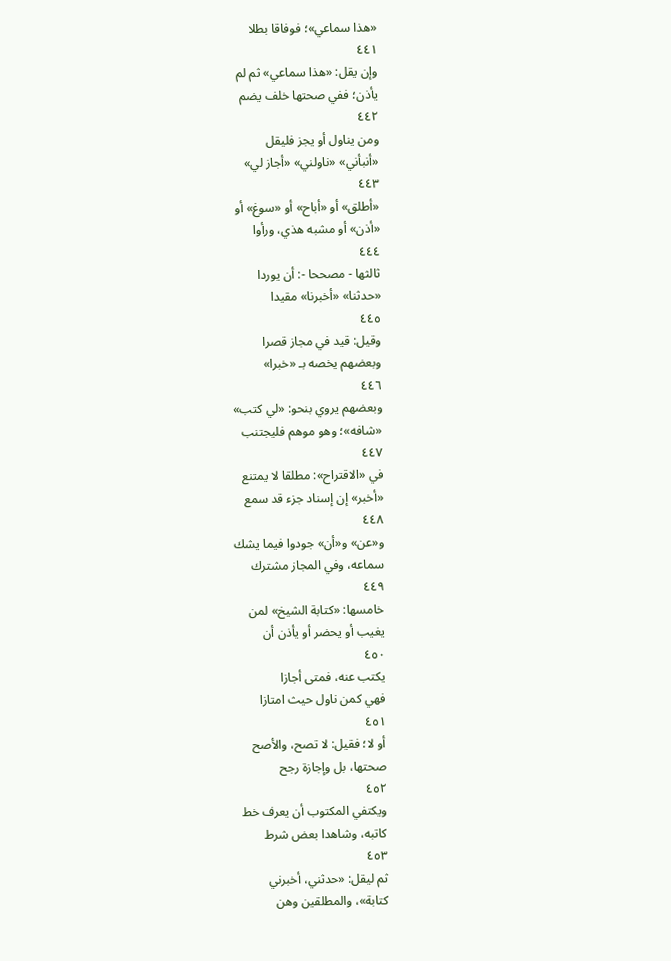«هذا سماعي»؛ فوفاقا بطلا
٤٤١
وإن يقل: «هذا سماعي» ثم لم
يأذن؛ ففي صحتها خلف يضم
٤٤٢
ومن يناول أو يجز فليقل
«أنبأني» «ناولني» «أجاز لي»
٤٤٣
«أطلق» أو «أباح» أو «سوغ» أو
«أذن» أو مشبه هذي، ورأوا
٤٤٤
ثالثها - مصححا -: أن يوردا
«حدثنا» «أخبرنا» مقيدا
٤٤٥
وقيل: قيد في مجاز قصرا
وبعضهم يخصه بـ «خبرا»
٤٤٦
وبعضهم يروي بنحو: «لي كتب»
«شافه»؛ وهو موهم فليجتنب
٤٤٧
في «الاقتراح»: مطلقا لا يمتنع
«أخبر» إن إسناد جزء قد سمع
٤٤٨
و«عن» و«أن» جودوا فيما يشك
سماعه، وفي المجاز مشترك
٤٤٩
خامسها: «كتابة الشيخ» لمن
يغيب أو يحضر أو يأذن أن
٤٥٠
يكتب عنه، فمتى أجازا
فهي كمن ناول حيث امتازا
٤٥١
أو لا؛ فقيل: لا تصح، والأصح
صحتها، بل وإجازة رجح
٤٥٢
ويكتفي المكتوب أن يعرف خط
كاتبه، وشاهدا بعض شرط
٤٥٣
ثم ليقل: «حدثني، أخبرني
كتابة»، والمطلقين وهن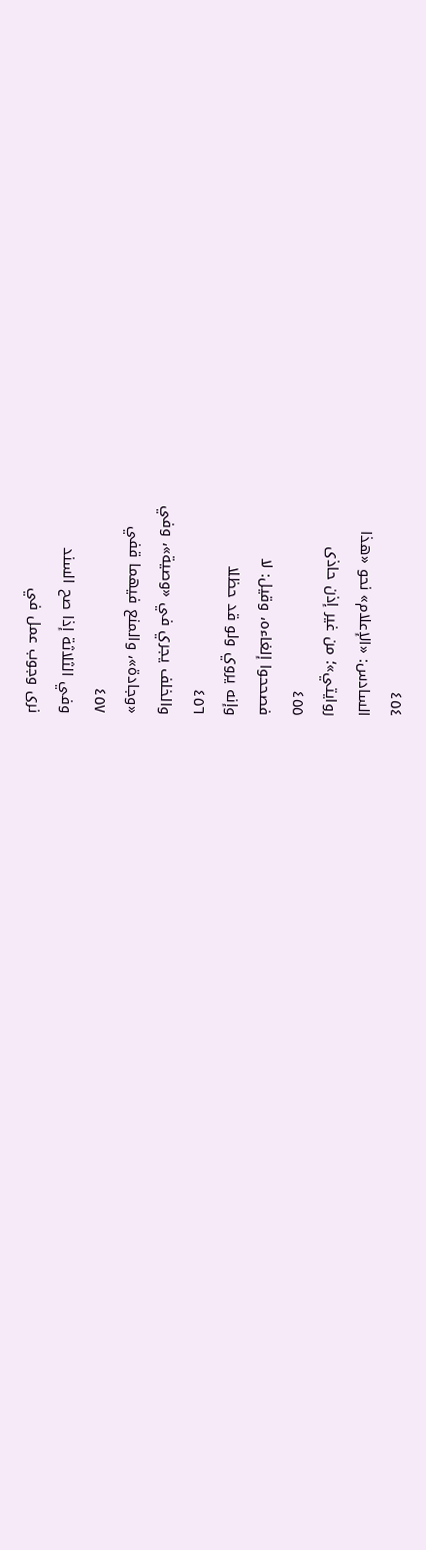٤٥٤
السادس: «الإعلام» نحو «هذا
روايتي»؛ من غير إذن حاذى
٤٥٥
فصححوا إلغاءه، وقيل: لا
وإنه يروي ولو قد حظلا
٤٥٦
والخلف يجري في «وصية»، وفي
«وجادة»، والمنع فيهما قفي
٤٥٧
وفي الثلاثة إذا صح السند
نرى وجوب عمل في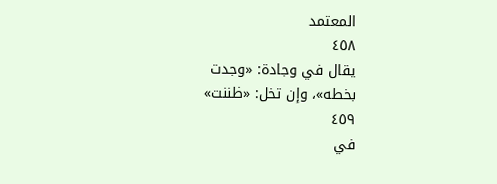المعتمد
٤٥٨
يقال في وجادة: «وجدت
بخطه»، وإن تخل: «ظننت»
٤٥٩
في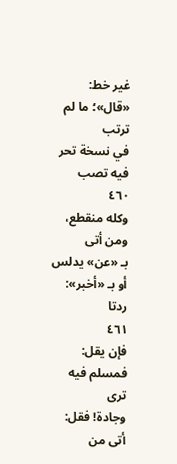غير خط: «قال»؛ ما لم ترتب
في نسخة تحر فيه تصب
٤٦٠
وكله منقطع، ومن أتى
بـ «عن» يدلس أو بـ «أخبر»: ردتا
٤٦١
فإن يقل: فمسلم فيه ترى
وجادة! فقل: أتى من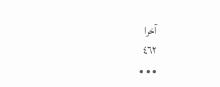آخرا
٤٦٢
• • •